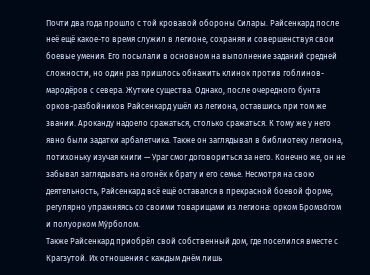Почти два года прошло с той кровавой обороны Силары. Райсенкард после неё ещё какое-то время служил в легионе, сохраняя и совершенствуя свои боевые умения. Его посылали в основном на выполнение заданий средней сложности, но один раз пришлось обнажить клинок против гоблинов-мародёров с севера. Жуткие существа. Однако, после очередного бунта орков-разбойников Райсенкард ушёл из легиона, оставшись при том же звании. Ароканду надоело сражаться, столько сражаться. К тому же у него явно были задатки арбалетчика. Также он заглядывал в библиотеку легиона, потихоньку изучая книги — Ураг смог договориться за него. Конечно же, он не забывал заглядывать на огонёк к брату и его семье. Несмотря на свою деятельность, Райсенкард всё ещё оставался в прекрасной боевой форме, регулярно упражняясь со своими товарищами из легиона: орком Бромзо́гом и полуорком Му́рболом.
Также Райсенкард приобрёл свой собственный дом, где поселился вместе с Крагзутой. Их отношения с каждым днём лишь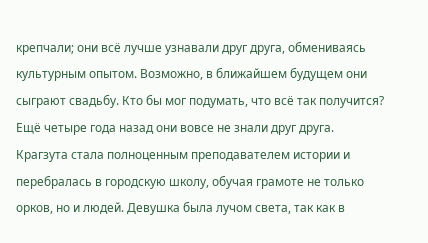крепчали; они всё лучше узнавали друг друга, обмениваясь культурным опытом. Возможно, в ближайшем будущем они сыграют свадьбу. Кто бы мог подумать, что всё так получится? Ещё четыре года назад они вовсе не знали друг друга.
Крагзута стала полноценным преподавателем истории и перебралась в городскую школу, обучая грамоте не только орков, но и людей. Девушка была лучом света, так как в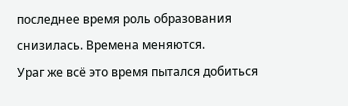последнее время роль образования снизилась. Времена меняются.
Ураг же всё это время пытался добиться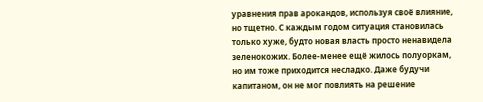уравнения прав арокандов, используя своё влияние, но тщетно. С каждым годом ситуация становилась только хуже, будто новая власть просто ненавидела зеленокожих. Более-менее ещё жилось полуоркам, но им тоже приходится несладко. Даже будучи капитаном, он не мог повлиять на решение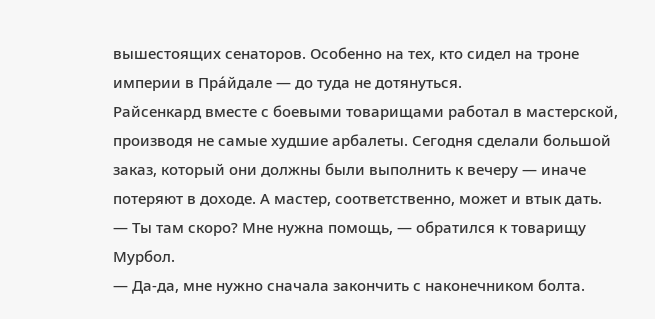вышестоящих сенаторов. Особенно на тех, кто сидел на троне империи в Пра́йдале — до туда не дотянуться.
Райсенкард вместе с боевыми товарищами работал в мастерской, производя не самые худшие арбалеты. Сегодня сделали большой заказ, который они должны были выполнить к вечеру — иначе потеряют в доходе. А мастер, соответственно, может и втык дать.
— Ты там скоро? Мне нужна помощь, — обратился к товарищу Мурбол.
— Да-да, мне нужно сначала закончить с наконечником болта.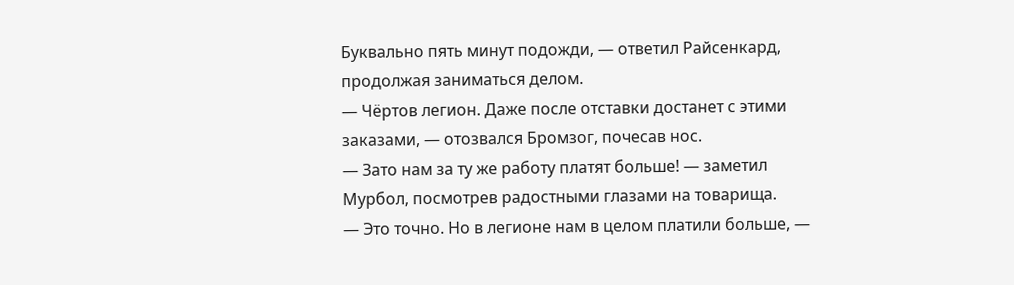Буквально пять минут подожди, — ответил Райсенкард, продолжая заниматься делом.
— Чёртов легион. Даже после отставки достанет с этими заказами, — отозвался Бромзог, почесав нос.
— Зато нам за ту же работу платят больше! — заметил Мурбол, посмотрев радостными глазами на товарища.
— Это точно. Но в легионе нам в целом платили больше, —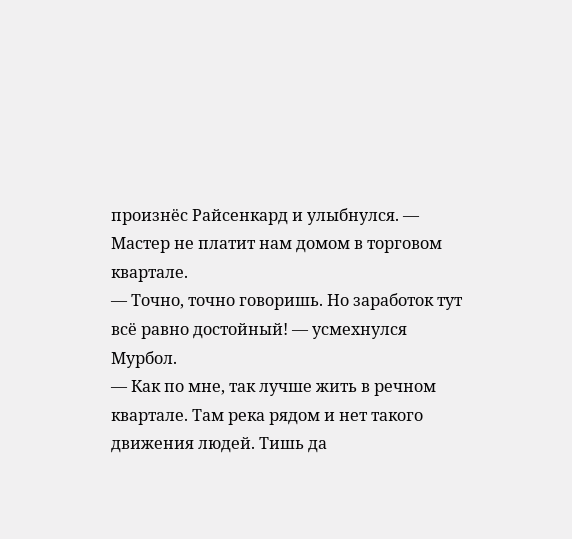произнёс Райсенкард и улыбнулся. — Мастер не платит нам домом в торговом квартале.
— Точно, точно говоришь. Но заработок тут всё равно достойный! — усмехнулся Мурбол.
— Как по мне, так лучше жить в речном квартале. Там река рядом и нет такого движения людей. Тишь да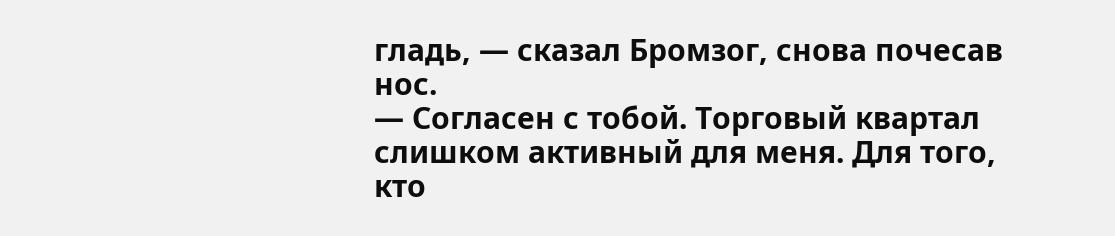гладь, — сказал Бромзог, снова почесав нос.
— Согласен с тобой. Торговый квартал слишком активный для меня. Для того, кто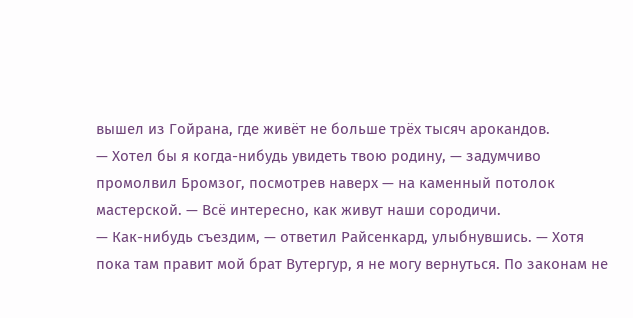вышел из Гойрана, где живёт не больше трёх тысяч арокандов.
— Хотел бы я когда-нибудь увидеть твою родину, — задумчиво промолвил Бромзог, посмотрев наверх — на каменный потолок мастерской. — Всё интересно, как живут наши сородичи.
— Как-нибудь съездим, — ответил Райсенкард, улыбнувшись. — Хотя пока там правит мой брат Вутергур, я не могу вернуться. По законам не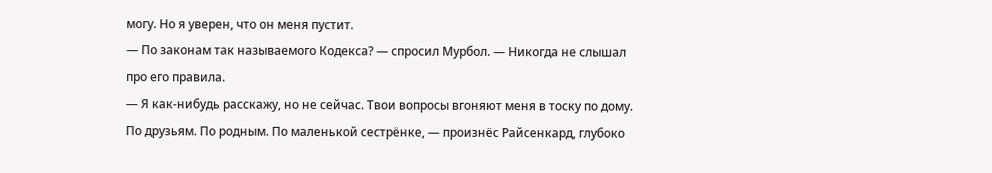могу. Но я уверен, что он меня пустит.
— По законам так называемого Кодекса? — спросил Мурбол. — Никогда не слышал про его правила.
— Я как-нибудь расскажу, но не сейчас. Твои вопросы вгоняют меня в тоску по дому. По друзьям. По родным. По маленькой сестрёнке, — произнёс Райсенкард, глубоко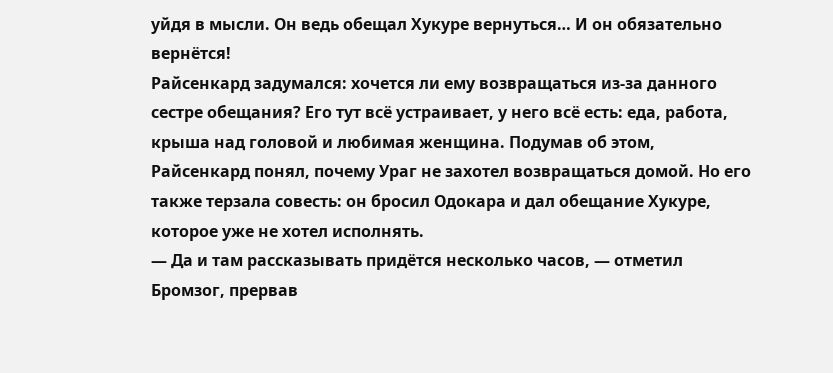уйдя в мысли. Он ведь обещал Хукуре вернуться… И он обязательно вернётся!
Райсенкард задумался: хочется ли ему возвращаться из-за данного сестре обещания? Его тут всё устраивает, у него всё есть: еда, работа, крыша над головой и любимая женщина. Подумав об этом, Райсенкард понял, почему Ураг не захотел возвращаться домой. Но его также терзала совесть: он бросил Одокара и дал обещание Хукуре, которое уже не хотел исполнять.
— Да и там рассказывать придётся несколько часов, — отметил Бромзог, прервав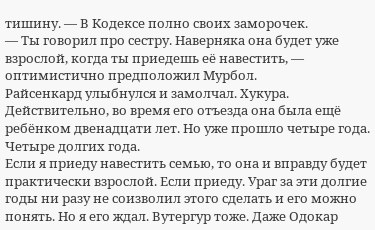тишину. — В Кодексе полно своих заморочек.
— Ты говорил про сестру. Наверняка она будет уже взрослой, когда ты приедешь её навестить, — оптимистично предположил Мурбол.
Райсенкард улыбнулся и замолчал. Хукура. Действительно, во время его отъезда она была ещё ребёнком двенадцати лет. Но уже прошло четыре года. Четыре долгих года.
Если я приеду навестить семью, то она и вправду будет практически взрослой. Если приеду. Ураг за эти долгие годы ни разу не соизволил этого сделать и его можно понять. Но я его ждал. Вутергур тоже. Даже Одокар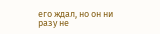его ждал, но он ни разу не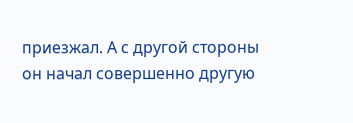приезжал. А с другой стороны он начал совершенно другую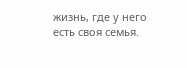жизнь, где у него есть своя семья.